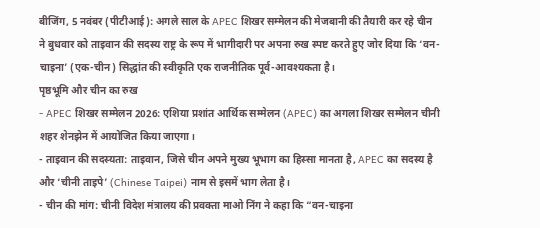बीजिंग, 5 नवंबर (पीटीआई): अगले साल के APEC शिखर सम्मेलन की मेजबानी की तैयारी कर रहे चीन ने बुधवार को ताइवान की सदस्य राष्ट्र के रूप में भागीदारी पर अपना रुख स्पष्ट करते हुए जोर दिया कि ‘वन-चाइना’ (एक-चीन) सिद्धांत की स्वीकृति एक राजनीतिक पूर्व-आवश्यकता है।
पृष्ठभूमि और चीन का रुख
- APEC शिखर सम्मेलन 2026: एशिया प्रशांत आर्थिक सम्मेलन (APEC) का अगला शिखर सम्मेलन चीनी शहर शेनझेन में आयोजित किया जाएगा।
- ताइवान की सदस्यता: ताइवान, जिसे चीन अपने मुख्य भूभाग का हिस्सा मानता है, APEC का सदस्य है और ‘चीनी ताइपे’ (Chinese Taipei) नाम से इसमें भाग लेता है।
- चीन की मांग: चीनी विदेश मंत्रालय की प्रवक्ता माओ निंग ने कहा कि “वन-चाइना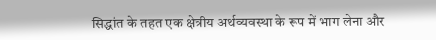सिद्धांत के तहत एक क्षेत्रीय अर्थव्यवस्था के रूप में भाग लेना और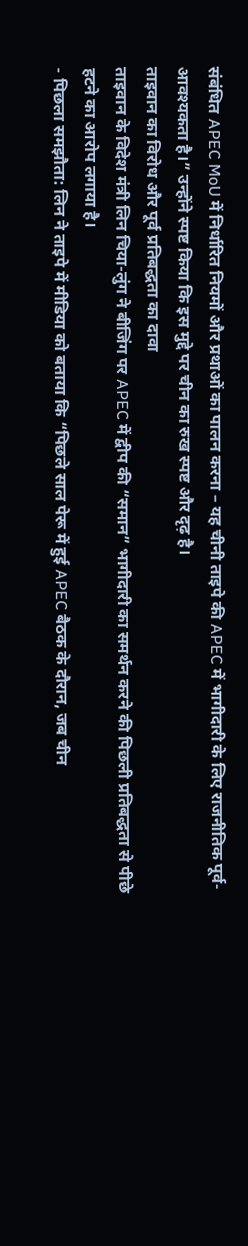संबंधित APEC MoU में निर्धारित नियमों और प्रथाओं का पालन करना – यह चीनी ताइपे की APEC में भागीदारी के लिए राजनीतिक पूर्व-आवश्यकता है।” उन्होंने स्पष्ट किया कि इस मुद्दे पर चीन का रुख स्पष्ट और दृढ़ है।
ताइवान का विरोध और पूर्व प्रतिबद्धता का दावा
ताइवान के विदेश मंत्री लिन चिया-लुंग ने बीजिंग पर APEC में द्वीप की “समान” भागीदारी का समर्थन करने की पिछली प्रतिबद्धता से पीछे हटने का आरोप लगाया है।
- पिछला समझौता: लिन ने ताइपे में मीडिया को बताया कि “पिछले साल पेरू में हुई APEC बैठक के दौरान, जब चीन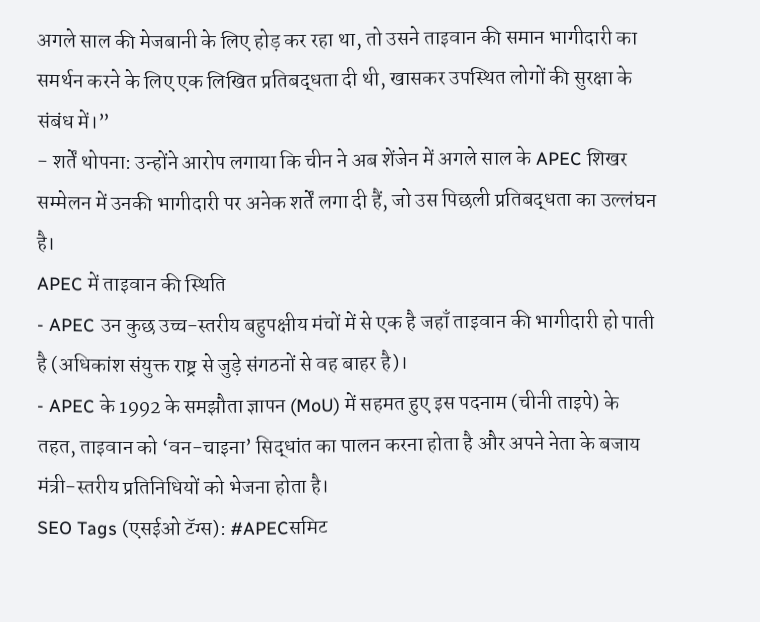अगले साल की मेजबानी के लिए होड़ कर रहा था, तो उसने ताइवान की समान भागीदारी का समर्थन करने के लिए एक लिखित प्रतिबद्धता दी थी, खासकर उपस्थित लोगों की सुरक्षा के संबंध में।”
- शर्तें थोपना: उन्होंने आरोप लगाया कि चीन ने अब शेंजेन में अगले साल के APEC शिखर सम्मेलन में उनकी भागीदारी पर अनेक शर्तें लगा दी हैं, जो उस पिछली प्रतिबद्धता का उल्लंघन है।
APEC में ताइवान की स्थिति
- APEC उन कुछ उच्च-स्तरीय बहुपक्षीय मंचों में से एक है जहाँ ताइवान की भागीदारी हो पाती है (अधिकांश संयुक्त राष्ट्र से जुड़े संगठनों से वह बाहर है)।
- APEC के 1992 के समझौता ज्ञापन (MoU) में सहमत हुए इस पदनाम (चीनी ताइपे) के तहत, ताइवान को ‘वन-चाइना’ सिद्धांत का पालन करना होता है और अपने नेता के बजाय मंत्री-स्तरीय प्रतिनिधियों को भेजना होता है।
SEO Tags (एसईओ टॅग्स): #APECसमिट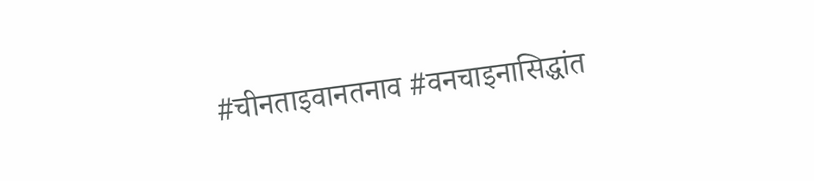#चीनताइवानतनाव #वनचाइनासिद्धांत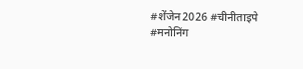#शेंजेन2026 #चीनीताइपे #मनोनिंग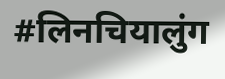#लिनचियालुंग